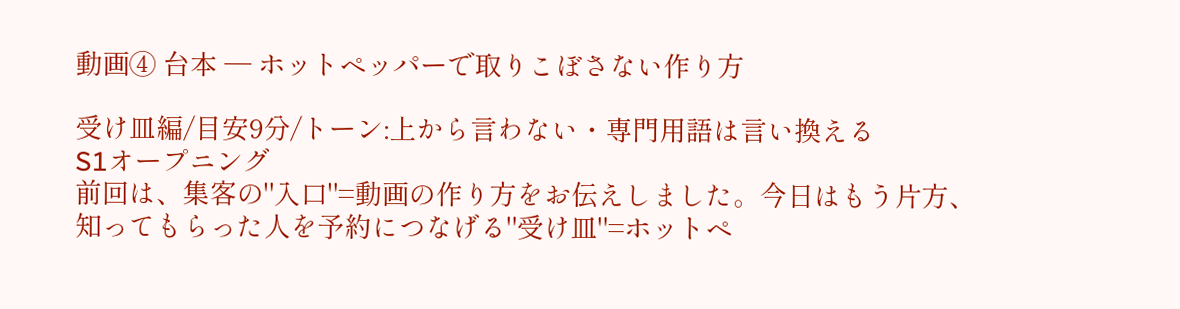動画④ 台本 ─ ホットペッパーで取りこぼさない作り方

受け皿編/目安9分/トーン:上から言わない・専門用語は言い換える
S1オープニング
前回は、集客の"入口"=動画の作り方をお伝えしました。今日はもう片方、知ってもらった人を予約につなげる"受け皿"=ホットペ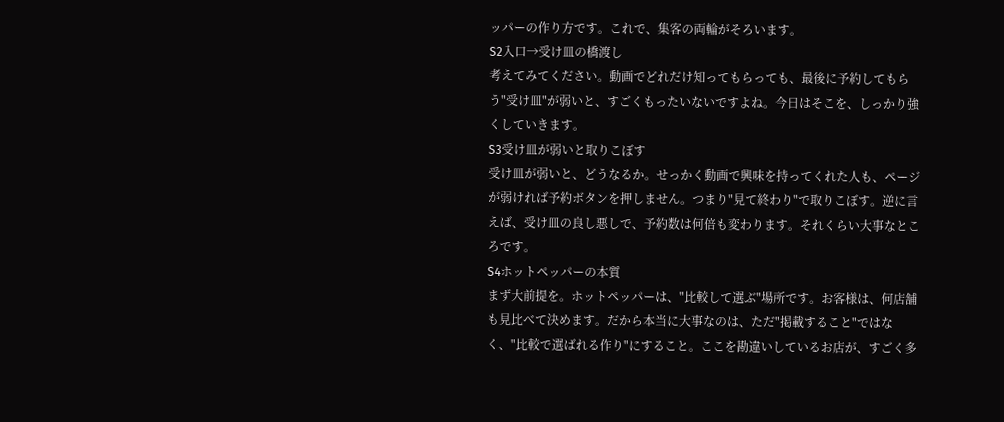ッパーの作り方です。これで、集客の両輪がそろいます。
S2入口→受け皿の橋渡し
考えてみてください。動画でどれだけ知ってもらっても、最後に予約してもらう"受け皿"が弱いと、すごくもったいないですよね。今日はそこを、しっかり強くしていきます。
S3受け皿が弱いと取りこぼす
受け皿が弱いと、どうなるか。せっかく動画で興味を持ってくれた人も、ページが弱ければ予約ボタンを押しません。つまり"見て終わり"で取りこぼす。逆に言えば、受け皿の良し悪しで、予約数は何倍も変わります。それくらい大事なところです。
S4ホットペッパーの本質
まず大前提を。ホットペッパーは、"比較して選ぶ"場所です。お客様は、何店舗も見比べて決めます。だから本当に大事なのは、ただ"掲載すること"ではなく、"比較で選ばれる作り"にすること。ここを勘違いしているお店が、すごく多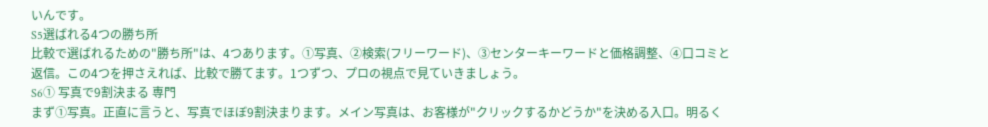いんです。
S5選ばれる4つの勝ち所
比較で選ばれるための"勝ち所"は、4つあります。①写真、②検索(フリーワード)、③センターキーワードと価格調整、④口コミと返信。この4つを押さえれば、比較で勝てます。1つずつ、プロの視点で見ていきましょう。
S6① 写真で9割決まる 専門
まず①写真。正直に言うと、写真でほぼ9割決まります。メイン写真は、お客様が"クリックするかどうか"を決める入口。明るく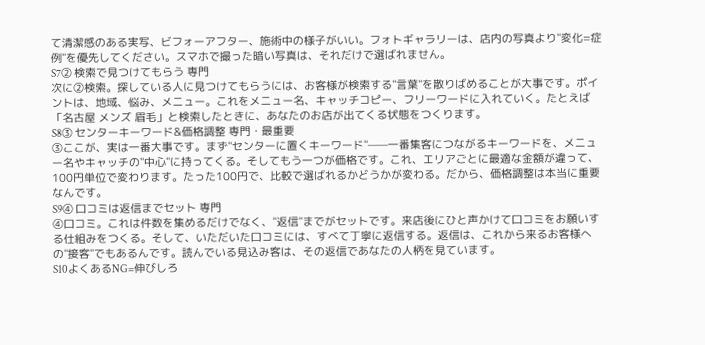て清潔感のある実写、ビフォーアフター、施術中の様子がいい。フォトギャラリーは、店内の写真より"変化=症例"を優先してください。スマホで撮った暗い写真は、それだけで選ばれません。
S7② 検索で見つけてもらう 専門
次に②検索。探している人に見つけてもらうには、お客様が検索する"言葉"を散りばめることが大事です。ポイントは、地域、悩み、メニュー。これをメニュー名、キャッチコピー、フリーワードに入れていく。たとえば「名古屋 メンズ 眉毛」と検索したときに、あなたのお店が出てくる状態をつくります。
S8③ センターキーワード&価格調整 専門・最重要
③ここが、実は一番大事です。まず"センターに置くキーワード"——一番集客につながるキーワードを、メニュー名やキャッチの"中心"に持ってくる。そしてもう一つが価格です。これ、エリアごとに最適な金額が違って、100円単位で変わります。たった100円で、比較で選ばれるかどうかが変わる。だから、価格調整は本当に重要なんです。
S9④ 口コミは返信までセット 専門
④口コミ。これは件数を集めるだけでなく、"返信"までがセットです。来店後にひと声かけて口コミをお願いする仕組みをつくる。そして、いただいた口コミには、すべて丁寧に返信する。返信は、これから来るお客様への"接客"でもあるんです。読んでいる見込み客は、その返信であなたの人柄を見ています。
S10よくあるNG=伸びしろ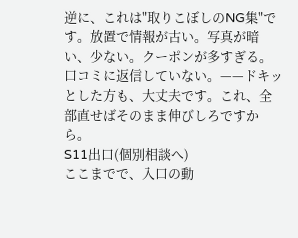逆に、これは"取りこぼしのNG集"です。放置で情報が古い。写真が暗い、少ない。クーポンが多すぎる。口コミに返信していない。——ドキッとした方も、大丈夫です。これ、全部直せばそのまま伸びしろですから。
S11出口(個別相談へ)
ここまでで、入口の動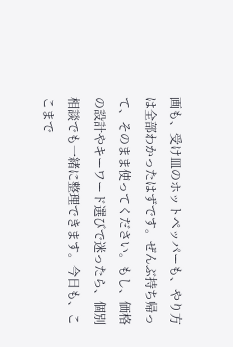画も、受け皿のホットペッパーも、やり方は全部わかったはずです。ぜんぶ持ち帰って、そのまま使ってください。もし、価格の設計やキーワード選びで迷ったら、個別相談でも一緒に整理できます。今日も、ここまで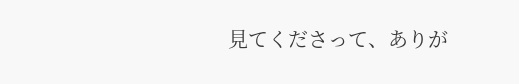見てくださって、ありが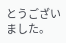とうございました。